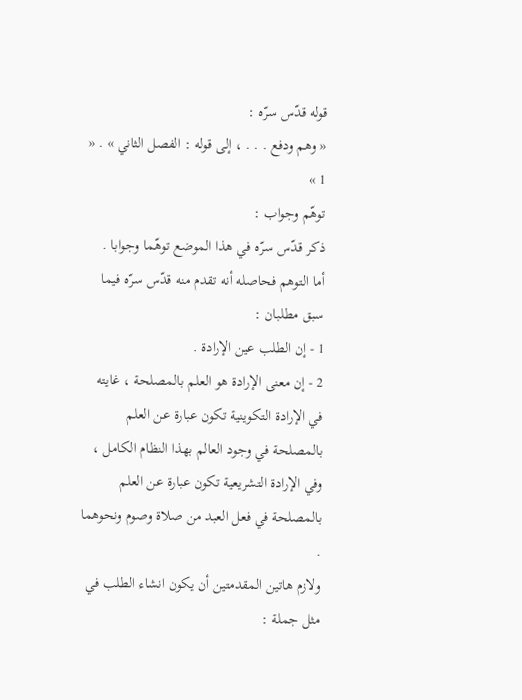قوله قدّس سرّه :
« وهم ودفع . . . ، إلى قوله : الفصل الثاني » . « 1 »
توهّم وجواب :
ذكر قدّس سرّه في هذا الموضع توهّما وجوابا .
أما التوهم فحاصله أنه تقدم منه قدّس سرّه فيما سبق مطلبان :
1 - إن الطلب عين الإرادة .
2 - إن معنى الإرادة هو العلم بالمصلحة ، غايته في الإرادة التكوينية تكون عبارة عن العلم بالمصلحة في وجود العالم بهذا النظام الكامل ، وفي الإرادة التشريعية تكون عبارة عن العلم بالمصلحة في فعل العبد من صلاة وصوم ونحوهما .
ولازم هاتين المقدمتين أن يكون انشاء الطلب في مثل جملة :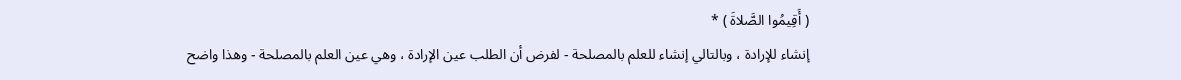( أَقِيمُوا الصَّلاةَ ) *
إنشاء للإرادة ، وبالتالي إنشاء للعلم بالمصلحة - لفرض أن الطلب عين الإرادة ، وهي عين العلم بالمصلحة - وهذا واضح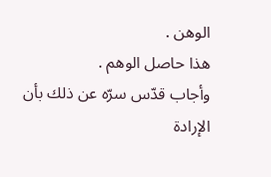الوهن .
هذا حاصل الوهم .
وأجاب قدّس سرّه عن ذلك بأن الإرادة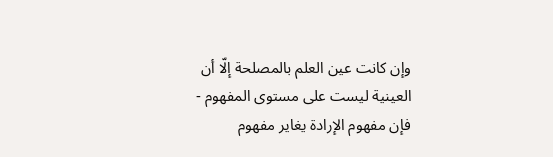وإن كانت عين العلم بالمصلحة إلّا أن العينية ليست على مستوى المفهوم - فإن مفهوم الإرادة يغاير مفهوم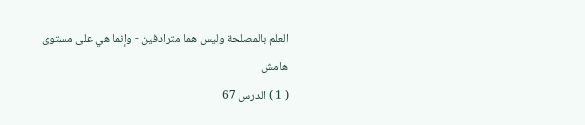العلم بالمصلحة وليس هما مترادفين - وإنما هي على مستوى
هامش
( 1 ) الدرس 67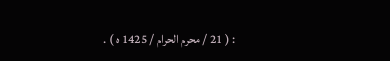: ( 21 / محرم الحرام / 1425 ه ) .